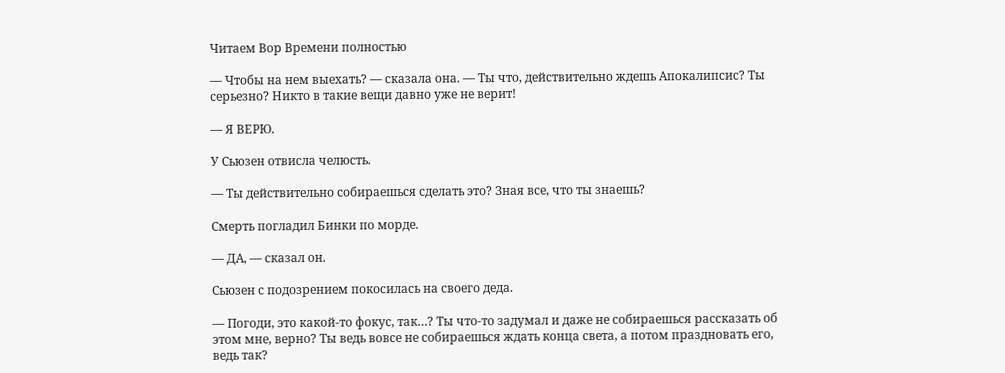Читаем Вор Времени полностью

— Чтобы на нем выехать? — сказала она. — Ты что, действительно ждешь Апокалипсис? Ты серьезно? Никто в такие вещи давно уже не верит!

— Я ВЕРЮ.

У Сьюзен отвисла челюсть.

— Ты действительно собираешься сделать это? Зная все, что ты знаешь?

Смерть погладил Бинки по морде.

— ДА, — сказал он.

Сьюзен с подозрением покосилась на своего деда.

— Погоди, это какой-то фокус, так…? Ты что-то задумал и даже не собираешься рассказать об этом мне, верно? Ты ведь вовсе не собираешься ждать конца света, а потом праздновать его, ведь так?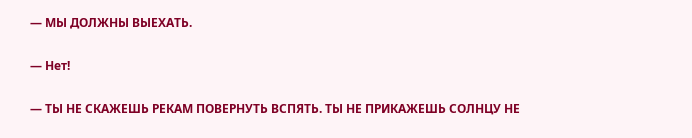— МЫ ДОЛЖНЫ ВЫЕХАТЬ.

— Нет!

— ТЫ НЕ СКАЖЕШЬ РЕКАМ ПОВЕРНУТЬ ВСПЯТЬ. ТЫ НЕ ПРИКАЖЕШЬ СОЛНЦУ НЕ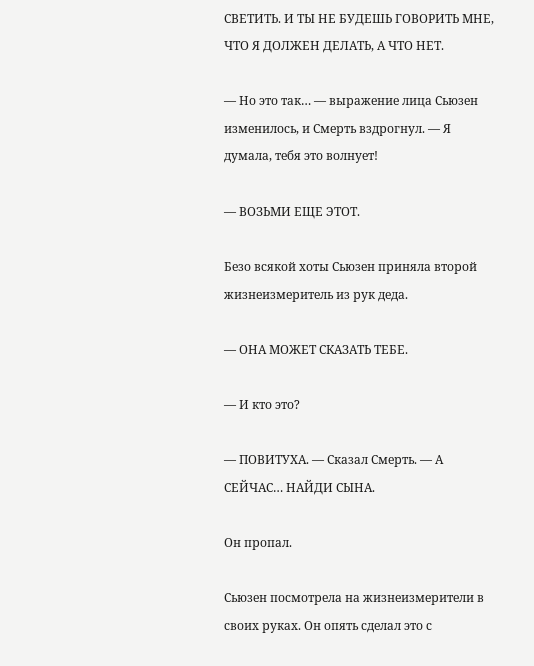СВЕТИТЬ. И ТЫ НЕ БУДЕШЬ ГОВОРИТЬ МНЕ, ЧТО Я ДОЛЖЕН ДЕЛАТЬ, А ЧТО НЕТ.

— Но это так… — выражение лица Сьюзен изменилось, и Смерть вздрогнул. — Я думала, тебя это волнует!

— ВОЗЬМИ ЕЩЕ ЭТОТ.

Безо всякой хоты Сьюзен приняла второй жизнеизмеритель из рук деда.

— ОНА МОЖЕТ СКАЗАТЬ ТЕБЕ.

— И кто это?

— ПОВИТУХА. — Сказал Смерть. — А СЕЙЧАС… НАЙДИ СЫНА.

Он пропал.

Сьюзен посмотрела на жизнеизмерители в своих руках. Он опять сделал это с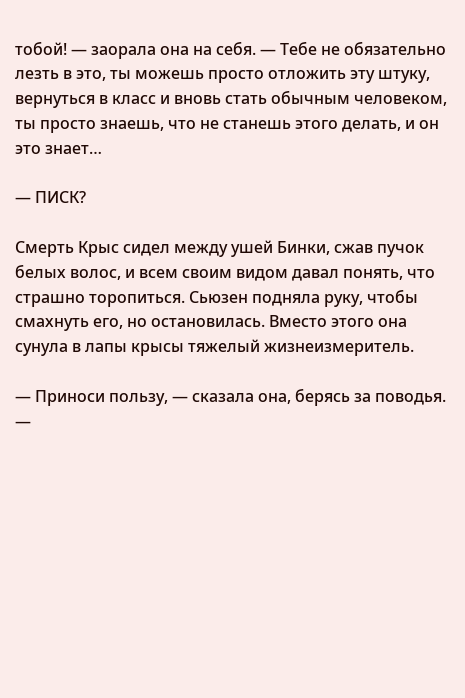тобой! — заорала она на себя. — Тебе не обязательно лезть в это, ты можешь просто отложить эту штуку, вернуться в класс и вновь стать обычным человеком, ты просто знаешь, что не станешь этого делать, и он это знает…

— ПИСК?

Смерть Крыс сидел между ушей Бинки, сжав пучок белых волос, и всем своим видом давал понять, что страшно торопиться. Сьюзен подняла руку, чтобы смахнуть его, но остановилась. Вместо этого она сунула в лапы крысы тяжелый жизнеизмеритель.

— Приноси пользу, — сказала она, берясь за поводья. —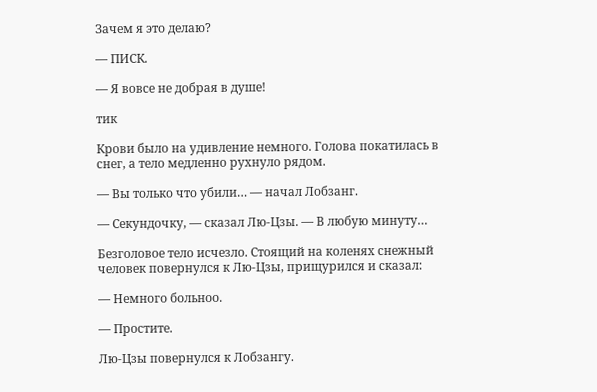Зачем я это делаю?

— ПИСК.

— Я вовсе не добрая в душе!

тик

Крови было на удивление немного. Голова покатилась в снег, а тело медленно рухнуло рядом.

— Вы только что убили… — начал Лобзанг.

— Секундочку, — сказал Лю-Цзы. — В любую минуту…

Безголовое тело исчезло. Стоящий на коленях снежный человек повернулся к Лю-Цзы, прищурился и сказал:

— Немного больноо.

— Простите.

Лю-Цзы повернулся к Лобзангу.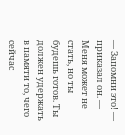— Запомни это! — приказал он. — Меня может не стать, но ты будешь готов. Ты должен удержать в памяти то, чего сейчас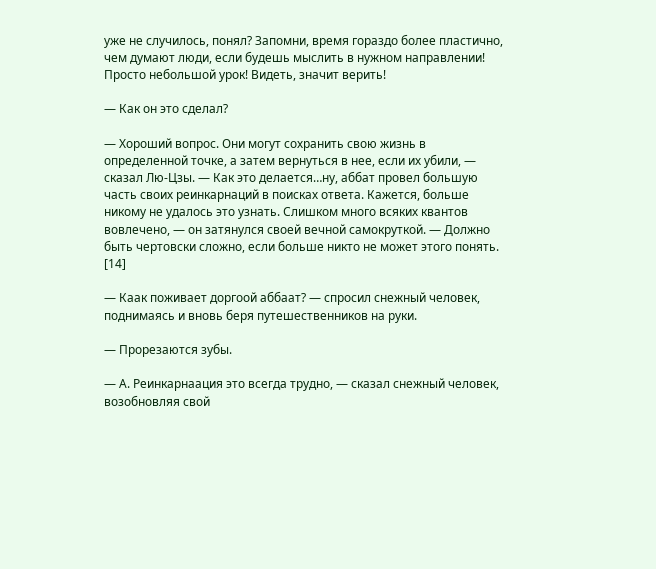уже не случилось, понял? Запомни, время гораздо более пластично, чем думают люди, если будешь мыслить в нужном направлении! Просто небольшой урок! Видеть, значит верить!

— Как он это сделал?

— Хороший вопрос. Они могут сохранить свою жизнь в определенной точке, а затем вернуться в нее, если их убили, — сказал Лю-Цзы. — Как это делается…ну, аббат провел большую часть своих реинкарнаций в поисках ответа. Кажется, больше никому не удалось это узнать. Слишком много всяких квантов вовлечено, — он затянулся своей вечной самокруткой. — Должно быть чертовски сложно, если больше никто не может этого понять. [14]

— Каак поживает доргоой аббаат? — спросил снежный человек, поднимаясь и вновь беря путешественников на руки.

— Прорезаются зубы.

— А. Реинкарнаация это всегда трудно, — сказал снежный человек, возобновляя свой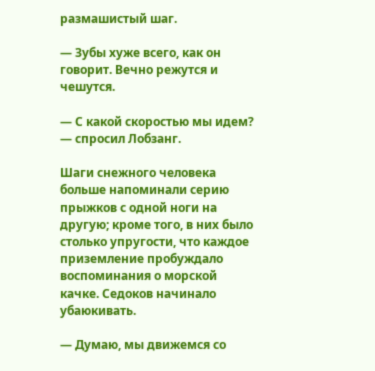размашистый шаг.

— Зубы хуже всего, как он говорит. Вечно режутся и чешутся.

— С какой скоростью мы идем? — спросил Лобзанг.

Шаги снежного человека больше напоминали серию прыжков с одной ноги на другую; кроме того, в них было столько упругости, что каждое приземление пробуждало воспоминания о морской качке. Седоков начинало убаюкивать.

— Думаю, мы движемся со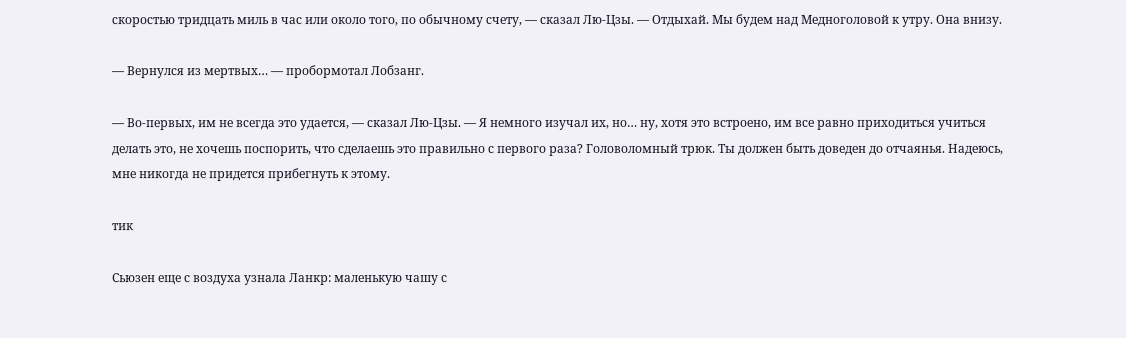скоростью тридцать миль в час или около того, по обычному счету, — сказал Лю-Цзы. — Отдыхай. Мы будем над Медноголовой к утру. Она внизу.

— Вернулся из мертвых… — пробормотал Лобзанг.

— Во-первых, им не всегда это удается, — сказал Лю-Цзы. — Я немного изучал их, но… ну, хотя это встроено, им все равно приходиться учиться делать это, не хочешь поспорить, что сделаешь это правильно с первого раза? Головоломный трюк. Ты должен быть доведен до отчаянья. Надеюсь, мне никогда не придется прибегнуть к этому.

тик

Сьюзен еще с воздуха узнала Ланкр: маленькую чашу с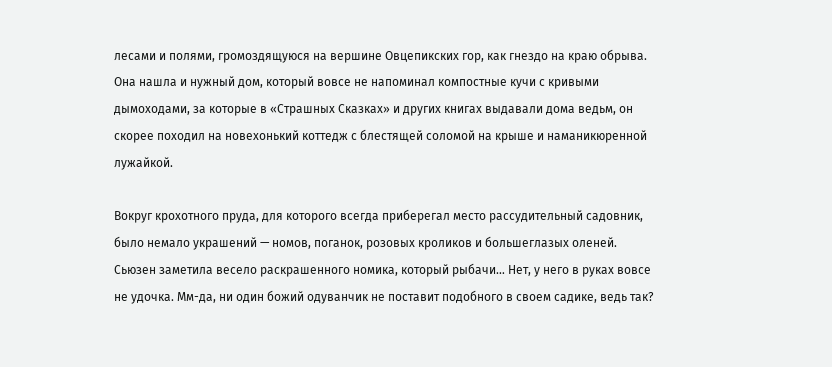лесами и полями, громоздящуюся на вершине Овцепикских гор, как гнездо на краю обрыва. Она нашла и нужный дом, который вовсе не напоминал компостные кучи с кривыми дымоходами, за которые в «Страшных Сказках» и других книгах выдавали дома ведьм, он скорее походил на новехонький коттедж с блестящей соломой на крыше и наманикюренной лужайкой.

Вокруг крохотного пруда, для которого всегда приберегал место рассудительный садовник, было немало украшений — номов, поганок, розовых кроликов и большеглазых оленей. Сьюзен заметила весело раскрашенного номика, который рыбачи… Нет, у него в руках вовсе не удочка. Мм-да, ни один божий одуванчик не поставит подобного в своем садике, ведь так?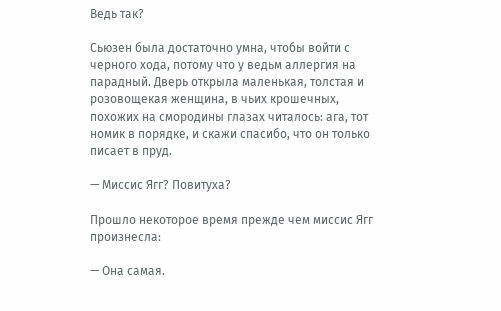Ведь так?

Сьюзен была достаточно умна, чтобы войти с черного хода, потому что у ведьм аллергия на парадный. Дверь открыла маленькая, толстая и розовощекая женщина, в чьих крошечных, похожих на смородины глазах читалось: ага, тот номик в порядке, и скажи спасибо, что он только писает в пруд.

— Миссис Ягг? Повитуха?

Прошло некоторое время прежде чем миссис Ягг произнесла:

— Она самая.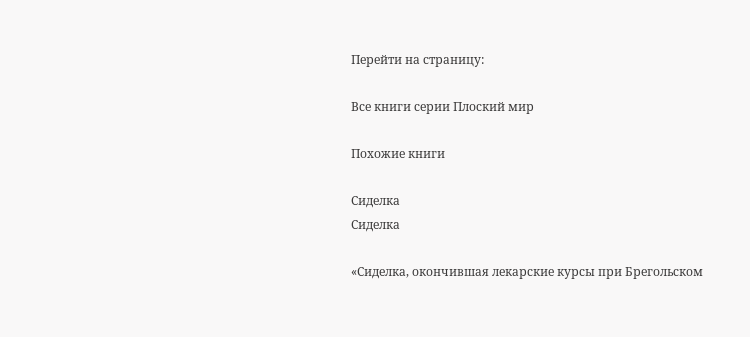Перейти на страницу:

Все книги серии Плоский мир

Похожие книги

Сиделка
Сиделка

«Сиделка, окончившая лекарские курсы при Брегольском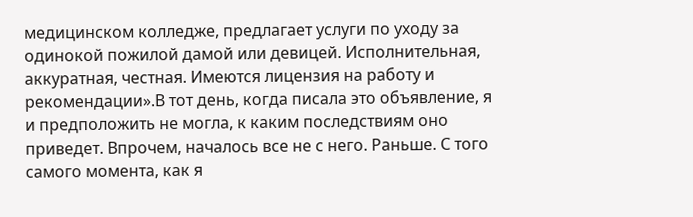медицинском колледже, предлагает услуги по уходу за одинокой пожилой дамой или девицей. Исполнительная, аккуратная, честная. Имеются лицензия на работу и рекомендации».В тот день, когда писала это объявление, я и предположить не могла, к каким последствиям оно приведет. Впрочем, началось все не с него. Раньше. С того самого момента, как я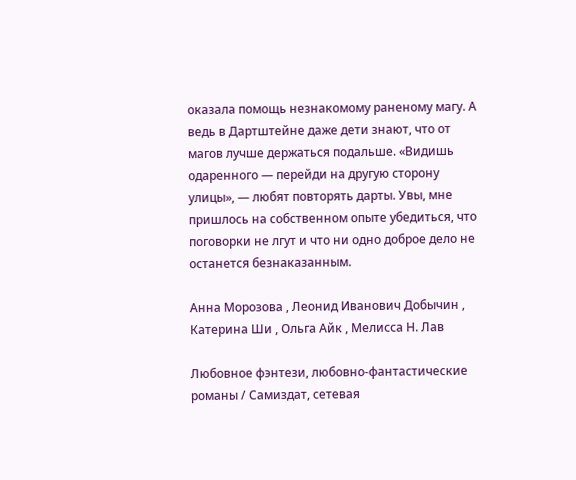оказала помощь незнакомому раненому магу. А ведь в Дартштейне даже дети знают, что от магов лучше держаться подальше. «Видишь одаренного — перейди на другую сторону улицы», — любят повторять дарты. Увы, мне пришлось на собственном опыте убедиться, что поговорки не лгут и что ни одно доброе дело не останется безнаказанным.

Анна Морозова , Леонид Иванович Добычин , Катерина Ши , Ольга Айк , Мелисса Н. Лав

Любовное фэнтези, любовно-фантастические романы / Самиздат, сетевая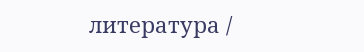литература /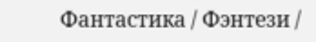Фантастика / Фэнтези /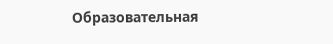Образовательная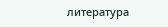литература